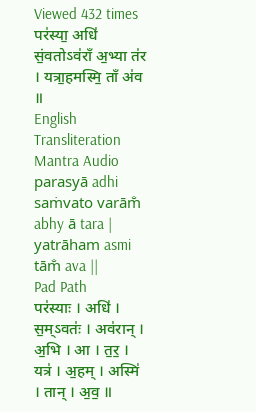Viewed 432 times
पर॑स्या॒ अधि॑ सं॒वतोऽव॑राँ अ॒भ्या त॑र । यत्रा॒हमस्मि॒ ताँ अ॑व ॥
English Transliteration
Mantra Audio
parasyā adhi saṁvato varām̐ abhy ā tara | yatrāham asmi tām̐ ava ||
Pad Path
पर॑स्याः । अधि॑ । स॒म्ऽवतः॑ । अव॑रान् । अ॒भि । आ । त॒र॒ । यत्र॑ । अ॒हम् । अस्मि॑ । तान् । अ॒व॒ ॥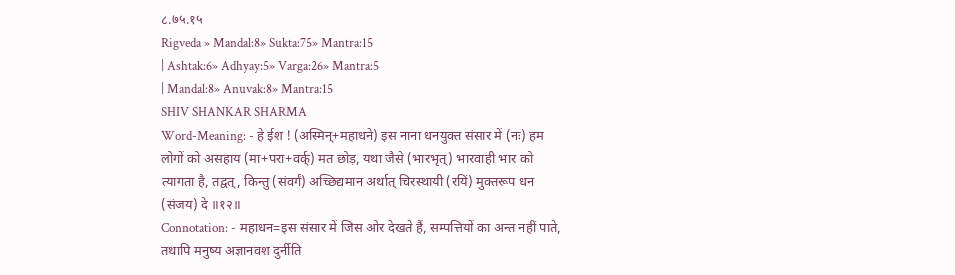८.७५.१५
Rigveda » Mandal:8» Sukta:75» Mantra:15
| Ashtak:6» Adhyay:5» Varga:26» Mantra:5
| Mandal:8» Anuvak:8» Mantra:15
SHIV SHANKAR SHARMA
Word-Meaning: - हे ईश ! (अस्मिन्+महाधने) इस नाना धनयुक्त संसार में (नः) हम लोगों को असहाय (मा+परा+वर्क्) मत छोड़, यथा जैसे (भारभृत्) भारवाही भार को त्यागता है, तद्वत्, किन्तु (संवर्गं) अच्छिद्यमान अर्थात् चिरस्थायी (रयिं) मुक्तरूप धन (संजय) दे ॥१२॥
Connotation: - महाधन=इस संसार में जिस ओर देखते हैं, सम्पत्तियों का अन्त नहीं पाते, तथापि मनुष्य अज्ञानवश दुर्नीति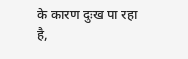के कारण दुःख पा रहा है,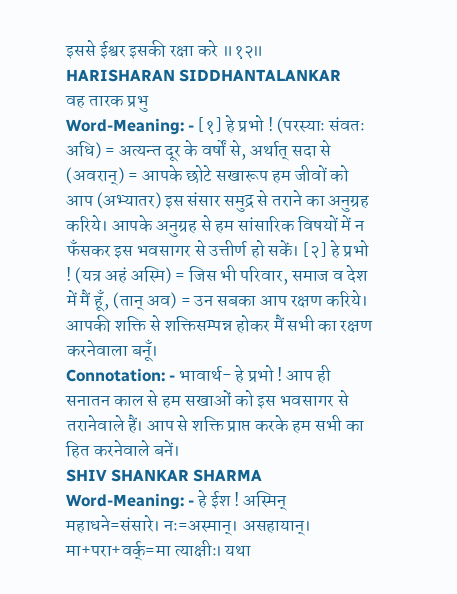इससे ईश्वर इसकी रक्षा करे ॥१२॥
HARISHARAN SIDDHANTALANKAR
वह तारक प्रभु
Word-Meaning: - [१] हे प्रभो ! (परस्याः संवतः अधि) = अत्यन्त दूर के वर्षों से, अर्थात् सदा से (अवरान्) = आपके छोटे सखारूप हम जीवों को आप (अभ्यातर) इस संसार समुद्र से तराने का अनुग्रह करिये। आपके अनुग्रह से हम सांसारिक विषयों में न फँसकर इस भवसागर से उत्तीर्ण हो सकें। [२] हे प्रभो ! (यत्र अहं अस्मि) = जिस भी परिवार, समाज व देश में मैं हूँ, (तान् अव) = उन सबका आप रक्षण करिये। आपकी शक्ति से शक्तिसम्पन्न होकर मैं सभी का रक्षण करनेवाला बनूँ।
Connotation: - भावार्थ- हे प्रभो ! आप ही सनातन काल से हम सखाओं को इस भवसागर से तरानेवाले हैं। आप से शक्ति प्राप्त करके हम सभी का हित करनेवाले बनें।
SHIV SHANKAR SHARMA
Word-Meaning: - हे ईश ! अस्मिन् महाधने=संसारे। नः=अस्मान्। असहायान्। मा+परा+वर्क्=मा त्याक्षीः। यथा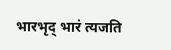भारभृद् भारं त्यजति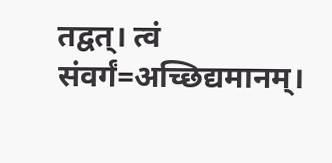तद्वत्। त्वं संवर्गं=अच्छिद्यमानम्।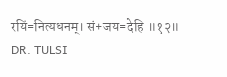रयिं=नित्यधनम्। सं+जय=देहि ॥१२॥
DR. TULSI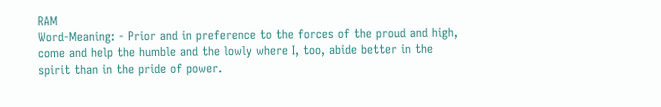RAM
Word-Meaning: - Prior and in preference to the forces of the proud and high, come and help the humble and the lowly where I, too, abide better in the spirit than in the pride of power.